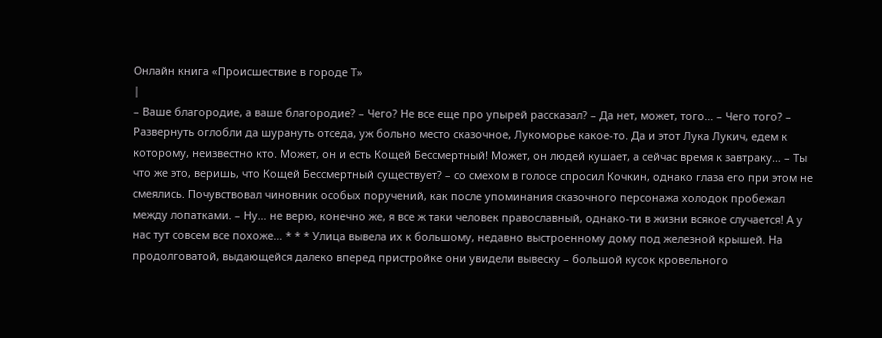Онлайн книга «Происшествие в городе Т»
|
– Ваше благородие, а ваше благородие? – Чего? Не все еще про упырей рассказал? – Да нет, может, того… – Чего того? – Развернуть оглобли да шурануть отседа, уж больно место сказочное, Лукоморье какое-то. Да и этот Лука Лукич, едем к которому, неизвестно кто. Может, он и есть Кощей Бессмертный! Может, он людей кушает, а сейчас время к завтраку… – Ты что же это, веришь, что Кощей Бессмертный существует? – со смехом в голосе спросил Кочкин, однако глаза его при этом не смеялись. Почувствовал чиновник особых поручений, как после упоминания сказочного персонажа холодок пробежал между лопатками. – Ну… не верю, конечно же, я все ж таки человек православный, однако-ти в жизни всякое случается! А у нас тут совсем все похоже… * * * Улица вывела их к большому, недавно выстроенному дому под железной крышей. На продолговатой, выдающейся далеко вперед пристройке они увидели вывеску – большой кусок кровельного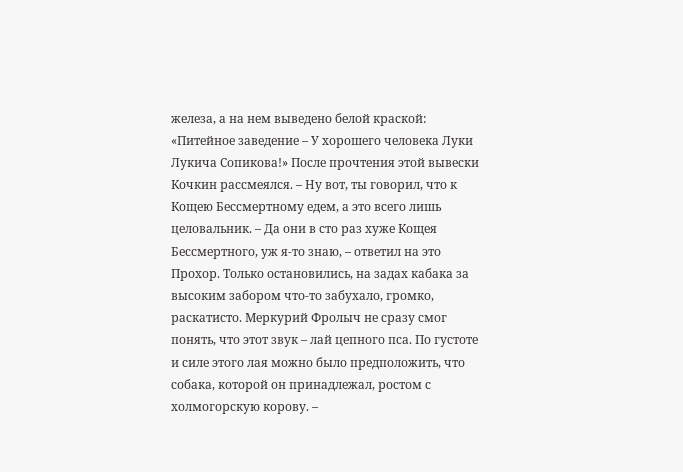железа, а на нем выведено белой краской: «Питейное заведение – У хорошего человека Луки Лукича Сопикова!» После прочтения этой вывески Кочкин рассмеялся. – Ну вот, ты говорил, что к Кощею Бессмертному едем, а это всего лишь целовальник. – Да они в сто раз хуже Кощея Бессмертного, уж я-то знаю, – ответил на это Прохор. Только остановились, на задах кабака за высоким забором что-то забухало, громко, раскатисто. Меркурий Фролыч не сразу смог понять, что этот звук – лай цепного пса. По густоте и силе этого лая можно было предположить, что собака, которой он принадлежал, ростом с холмогорскую корову. –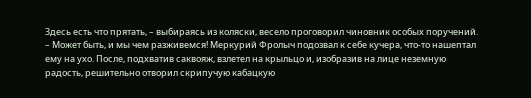Здесь есть что прятать, – выбираясь из коляски, весело проговорил чиновник особых поручений. – Может быть, и мы чем разживемся! Меркурий Фролыч подозвал к себе кучера, что-то нашептал ему на ухо. После, подхватив саквояж, взлетел на крыльцо и, изобразив на лице неземную радость, решительно отворил скрипучую кабацкую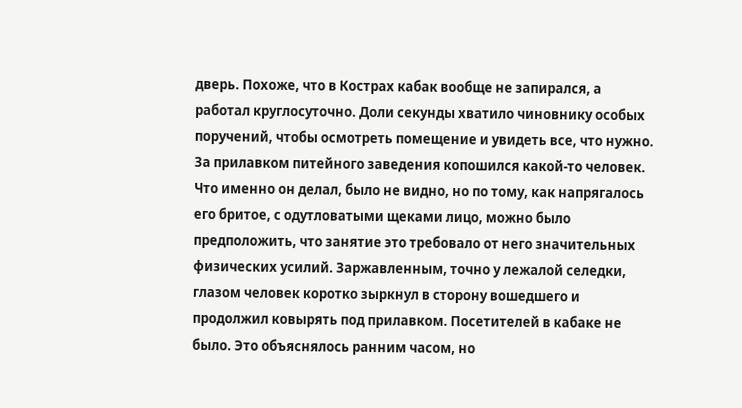дверь. Похоже, что в Кострах кабак вообще не запирался, а работал круглосуточно. Доли секунды хватило чиновнику особых поручений, чтобы осмотреть помещение и увидеть все, что нужно. За прилавком питейного заведения копошился какой-то человек. Что именно он делал, было не видно, но по тому, как напрягалось его бритое, с одутловатыми щеками лицо, можно было предположить, что занятие это требовало от него значительных физических усилий. Заржавленным, точно у лежалой селедки, глазом человек коротко зыркнул в сторону вошедшего и продолжил ковырять под прилавком. Посетителей в кабаке не было. Это объяснялось ранним часом, но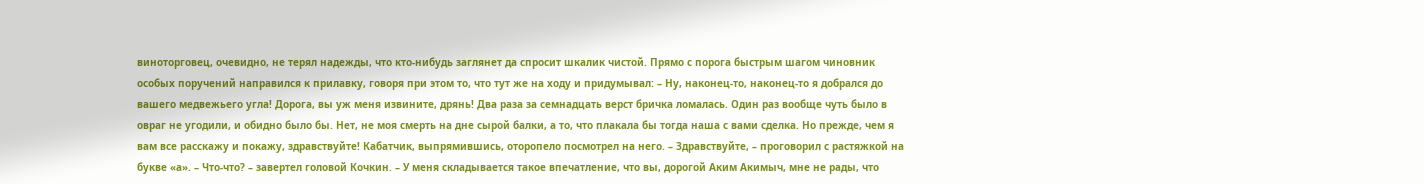виноторговец, очевидно, не терял надежды, что кто-нибудь заглянет да спросит шкалик чистой. Прямо с порога быстрым шагом чиновник особых поручений направился к прилавку, говоря при этом то, что тут же на ходу и придумывал: – Ну, наконец-то, наконец-то я добрался до вашего медвежьего угла! Дорога, вы уж меня извините, дрянь! Два раза за семнадцать верст бричка ломалась. Один раз вообще чуть было в овраг не угодили, и обидно было бы. Нет, не моя смерть на дне сырой балки, а то, что плакала бы тогда наша с вами сделка. Но прежде, чем я вам все расскажу и покажу, здравствуйте! Кабатчик, выпрямившись, оторопело посмотрел на него. – Здравствуйте, – проговорил с растяжкой на букве «а». – Что-что? – завертел головой Кочкин. – У меня складывается такое впечатление, что вы, дорогой Аким Акимыч, мне не рады, что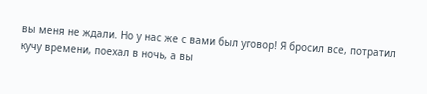вы меня не ждали. Но у нас же с вами был уговор! Я бросил все, потратил кучу времени, поехал в ночь, а вы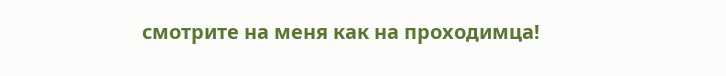смотрите на меня как на проходимца!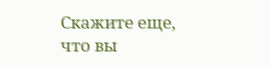Скажите еще, что вы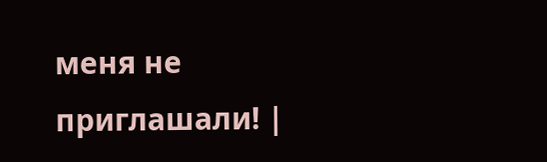меня не приглашали! |